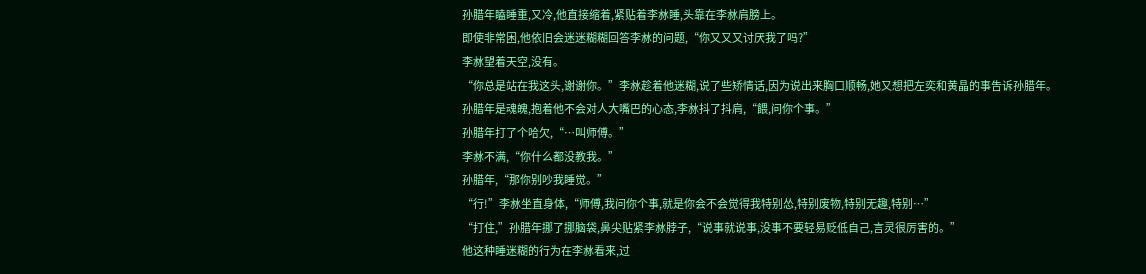孙腊年瞌睡重,又冷,他直接缩着,紧贴着李沝睡,头靠在李沝肩膀上。
即使非常困,他依旧会迷迷糊糊回答李沝的问题,“你又又又讨厌我了吗?”
李沝望着天空,没有。
“你总是站在我这头,谢谢你。”李沝趁着他迷糊,说了些矫情话,因为说出来胸口顺畅,她又想把左奕和黄晶的事告诉孙腊年。
孙腊年是魂魄,抱着他不会对人大嘴巴的心态,李沝抖了抖肩,“餵,问你个事。”
孙腊年打了个哈欠,“…叫师傅。”
李沝不满,“你什么都没教我。”
孙腊年,“那你别吵我睡觉。”
“行!”李沝坐直身体,“师傅,我问你个事,就是你会不会觉得我特别怂,特别废物,特别无趣,特别…”
“打住,”孙腊年挪了挪脑袋,鼻尖贴紧李沝脖子,“说事就说事,没事不要轻易贬低自己,言灵很厉害的。”
他这种睡迷糊的行为在李沝看来,过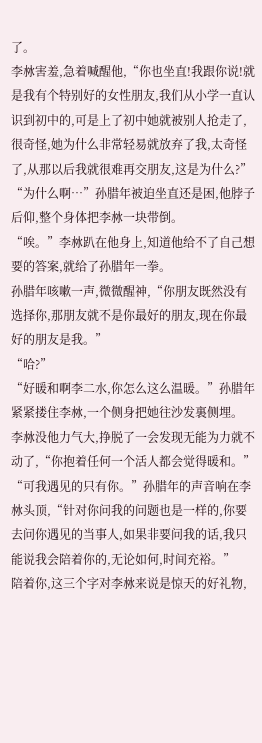了。
李沝害羞,急着喊醒他,“你也坐直!我跟你说!就是我有个特别好的女性朋友,我们从小学一直认识到初中的,可是上了初中她就被别人抢走了,很奇怪,她为什么非常轻易就放弃了我,太奇怪了,从那以后我就很难再交朋友,这是为什么?”
“为什么啊…”孙腊年被迫坐直还是困,他脖子后仰,整个身体把李沝一块带倒。
“唉。”李沝趴在他身上,知道他给不了自己想要的答案,就给了孙腊年一拳。
孙腊年咳嗽一声,微微醒神,“你朋友既然没有选择你,那朋友就不是你最好的朋友,现在你最好的朋友是我。”
“哈?”
“好暖和啊李二水,你怎么这么温暖。”孙腊年紧紧搂住李沝,一个侧身把她往沙发裏侧埋。
李沝没他力气大,挣脱了一会发现无能为力就不动了,“你抱着任何一个活人都会觉得暖和。”
“可我遇见的只有你。”孙腊年的声音响在李沝头顶,“针对你问我的问题也是一样的,你要去问你遇见的当事人,如果非要问我的话,我只能说我会陪着你的,无论如何,时间充裕。”
陪着你,这三个字对李沝来说是惊天的好礼物,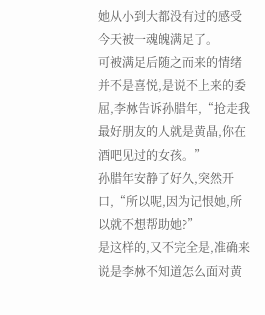她从小到大都没有过的感受今天被一魂魄满足了。
可被满足后随之而来的情绪并不是喜悦,是说不上来的委屈,李沝告诉孙腊年,“抢走我最好朋友的人就是黄晶,你在酒吧见过的女孩。”
孙腊年安静了好久,突然开口,“所以呢,因为记恨她,所以就不想帮助她?”
是这样的,又不完全是,准确来说是李沝不知道怎么面对黄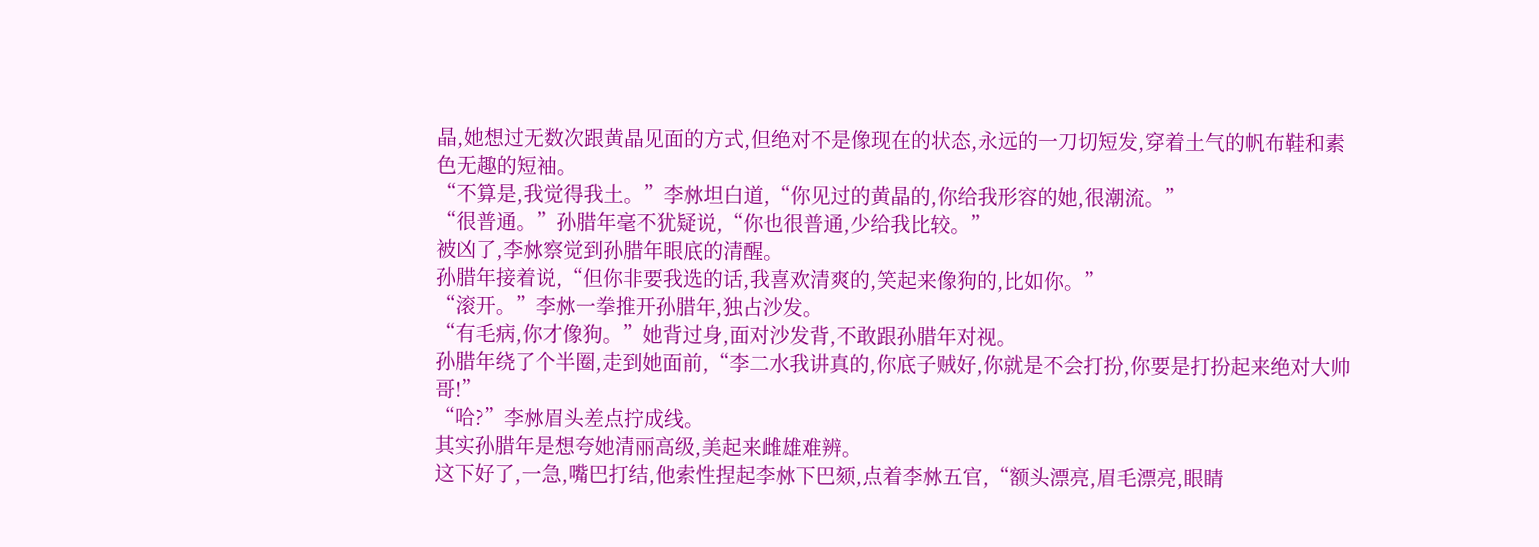晶,她想过无数次跟黄晶见面的方式,但绝对不是像现在的状态,永远的一刀切短发,穿着土气的帆布鞋和素色无趣的短袖。
“不算是,我觉得我土。”李沝坦白道,“你见过的黄晶的,你给我形容的她,很潮流。”
“很普通。”孙腊年毫不犹疑说,“你也很普通,少给我比较。”
被凶了,李沝察觉到孙腊年眼底的清醒。
孙腊年接着说,“但你非要我选的话,我喜欢清爽的,笑起来像狗的,比如你。”
“滚开。”李沝一拳推开孙腊年,独占沙发。
“有毛病,你才像狗。”她背过身,面对沙发背,不敢跟孙腊年对视。
孙腊年绕了个半圈,走到她面前,“李二水我讲真的,你底子贼好,你就是不会打扮,你要是打扮起来绝对大帅哥!”
“哈?”李沝眉头差点拧成线。
其实孙腊年是想夸她清丽高级,美起来雌雄难辨。
这下好了,一急,嘴巴打结,他索性捏起李沝下巴颏,点着李沝五官,“额头漂亮,眉毛漂亮,眼睛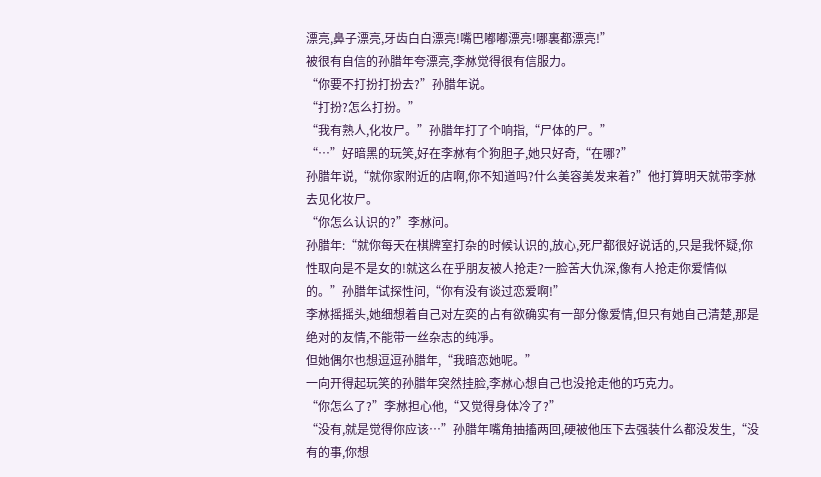漂亮,鼻子漂亮,牙齿白白漂亮!嘴巴嘟嘟漂亮!哪裏都漂亮!”
被很有自信的孙腊年夸漂亮,李沝觉得很有信服力。
“你要不打扮打扮去?”孙腊年说。
“打扮?怎么打扮。”
“我有熟人,化妆尸。”孙腊年打了个响指,“尸体的尸。”
“…”好暗黑的玩笑,好在李沝有个狗胆子,她只好奇,“在哪?”
孙腊年说,“就你家附近的店啊,你不知道吗?什么美容美发来着?”他打算明天就带李沝去见化妆尸。
“你怎么认识的?”李沝问。
孙腊年:“就你每天在棋牌室打杂的时候认识的,放心,死尸都很好说话的,只是我怀疑,你性取向是不是女的!就这么在乎朋友被人抢走?一脸苦大仇深,像有人抢走你爱情似的。”孙腊年试探性问,“你有没有谈过恋爱啊!”
李沝摇摇头,她细想着自己对左奕的占有欲确实有一部分像爱情,但只有她自己清楚,那是绝对的友情,不能带一丝杂志的纯凈。
但她偶尔也想逗逗孙腊年,“我暗恋她呢。”
一向开得起玩笑的孙腊年突然挂脸,李沝心想自己也没抢走他的巧克力。
“你怎么了?”李沝担心他,“又觉得身体冷了?”
“没有,就是觉得你应该…”孙腊年嘴角抽搐两回,硬被他压下去强装什么都没发生,“没有的事,你想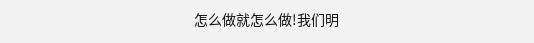怎么做就怎么做!我们明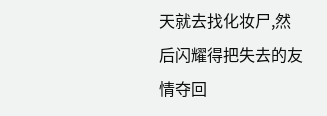天就去找化妆尸,然后闪耀得把失去的友情夺回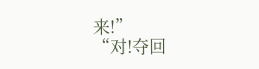来!”
“对!夺回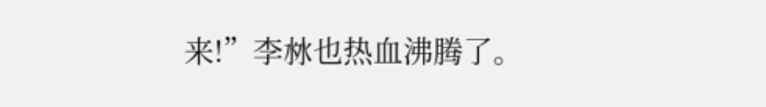来!”李沝也热血沸腾了。